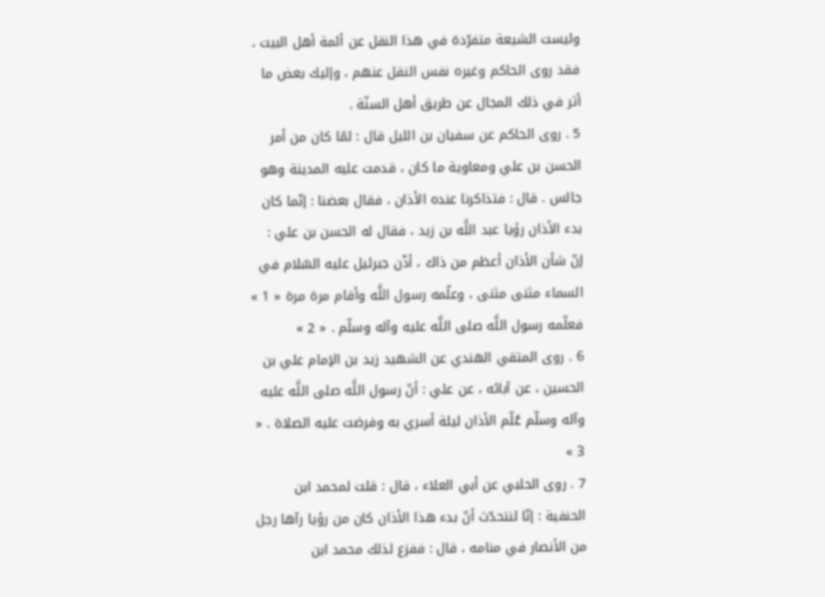وليست الشيعة متفرّدة في هذا النقل عن أئمة أهل البيت ، فقد روى الحاكم وغيره نفس النقل عنهم ، وإليك بعض ما أثر في ذلك المجال عن طريق أهل السنّة .
5 . روى الحاكم عن سفيان بن الليل قال : لمّا كان من أمر الحسن بن علي ومعاوية ما كان ، قدمت عليه المدينة وهو جالس . قال : فتذاكرنا عنده الأذان ، فقال بعضنا : إنّما كان بدء الأذان رؤيا عبد اللَّه بن زيد ، فقال له الحسن بن علي :
إنّ شأن الأذان أعظم من ذاك ، أذّن جبرئيل عليه السّلام في السماء مثنى مثنى ، وعلّمه رسول اللَّه وأقام مرة مرة « 1 » فعلّمه رسول اللَّه صلى اللَّه عليه وآله وسلّم . « 2 »
6 . روى المتقي الهندي عن الشهيد زيد بن الإمام علي بن الحسين ، عن آبائه ، عن علي : أنّ رسول اللَّه صلى اللَّه عليه وآله وسلّم عُلّم الأذان ليلة أسري به وفرضت عليه الصلاة . « 3 »
7 . روى الحلبي عن أبي العلاء ، قال : قلت لمحمد ابن الحنفية : إنّا لنتحدّث أنّ بدء هذا الأذان كان من رؤيا رآها رجل من الأنصار في منامه ، قال : ففزع لذلك محمد ابن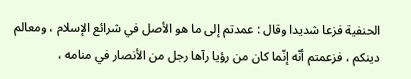الحنفية فزعا شديدا وقال : عمدتم إلى ما هو الأصل في شرائع الإسلام ، ومعالم دينكم ، فزعمتم أنّه إنّما كان من رؤيا رآها رجل من الأنصار في منامه ،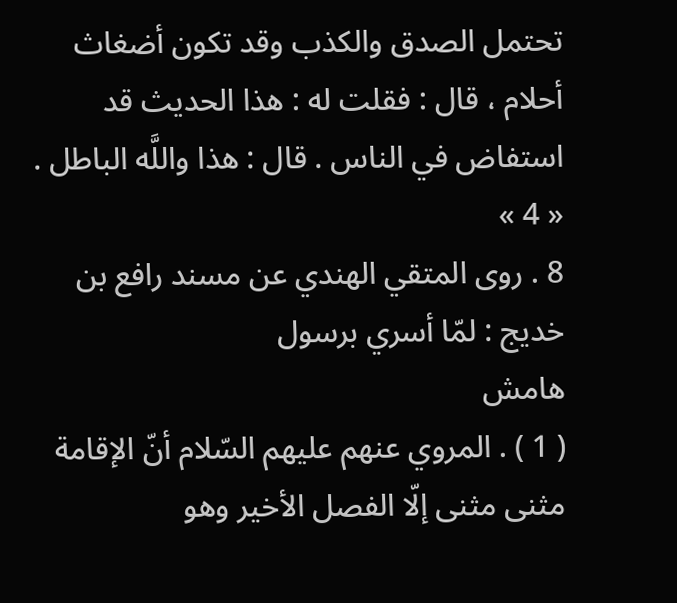تحتمل الصدق والكذب وقد تكون أضغاث أحلام ، قال : فقلت له : هذا الحديث قد استفاض في الناس . قال : هذا واللَّه الباطل . « 4 »
8 . روى المتقي الهندي عن مسند رافع بن خديج : لمّا أسري برسول
هامش
( 1 ) . المروي عنهم عليهم السّلام أنّ الإقامة مثنى مثنى إلّا الفصل الأخير وهو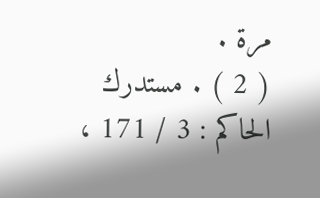مرة .
( 2 ) . مستدرك الحاكم : 3 / 171 ،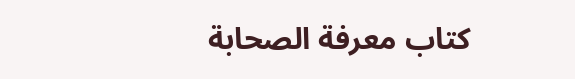كتاب معرفة الصحابة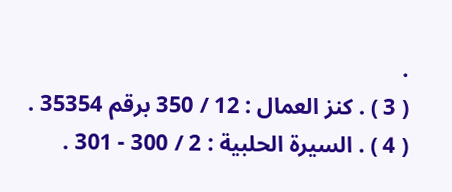.
( 3 ) . كنز العمال : 12 / 350 برقم 35354 .
( 4 ) . السيرة الحلبية : 2 / 300 - 301 .